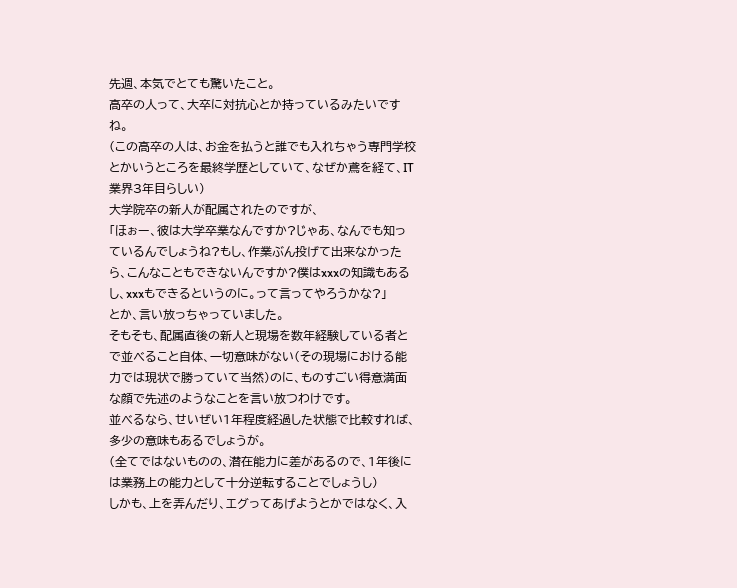先週、本気でとても驚いたこと。
高卒の人って、大卒に対抗心とか持っているみたいですね。
(この高卒の人は、お金を払うと誰でも入れちゃう専門学校とかいうところを最終学歴としていて、なぜか鳶を経て、IT業界3年目らしい)
大学院卒の新人が配属されたのですが、
「ほぉー、彼は大学卒業なんですか?じゃあ、なんでも知っているんでしょうね?もし、作業ぶん投げて出来なかったら、こんなこともできないんですか?僕はxxxの知識もあるし、xxxもできるというのに。って言ってやろうかな?」
とか、言い放っちゃっていました。
そもそも、配属直後の新人と現場を数年経験している者とで並べること自体、一切意味がない(その現場における能力では現状で勝っていて当然)のに、ものすごい得意満面な顔で先述のようなことを言い放つわけです。
並べるなら、せいぜい1年程度経過した状態で比較すれば、多少の意味もあるでしょうが。
(全てではないものの、潜在能力に差があるので、1年後には業務上の能力として十分逆転することでしょうし)
しかも、上を弄んだり、エグってあげようとかではなく、入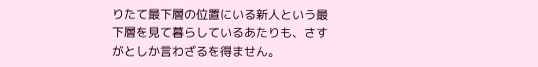りたて最下層の位置にいる新人という最下層を見て暮らしているあたりも、さすがとしか言わざるを得ません。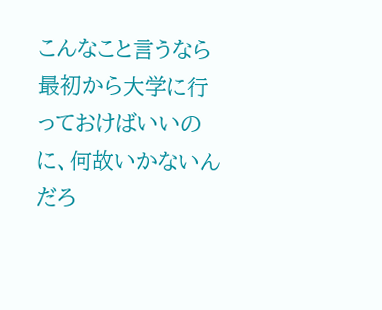こんなこと言うなら最初から大学に行っておけばいいのに、何故いかないんだろ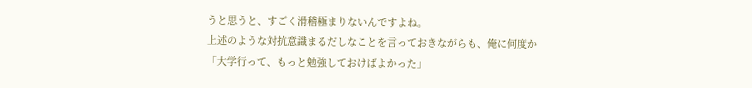うと思うと、すごく滑稽極まりないんですよね。
上述のような対抗意識まるだしなことを言っておきながらも、俺に何度か
「大学行って、もっと勉強しておけばよかった」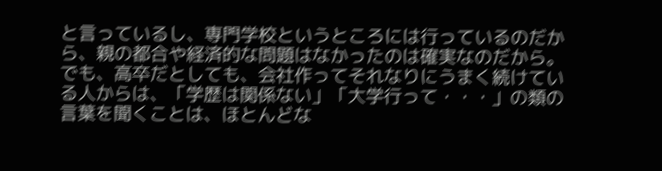と言っているし、専門学校というところには行っているのだから、親の都合や経済的な問題はなかったのは確実なのだから。
でも、高卒だとしても、会社作ってそれなりにうまく続けている人からは、「学歴は関係ない」「大学行って・・・」の類の言葉を聞くことは、ほとんどな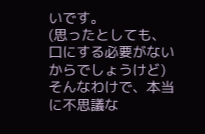いです。
(思ったとしても、口にする必要がないからでしょうけど)
そんなわけで、本当に不思議な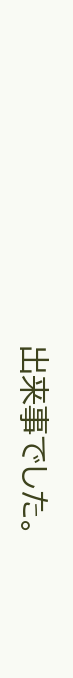出来事でした。